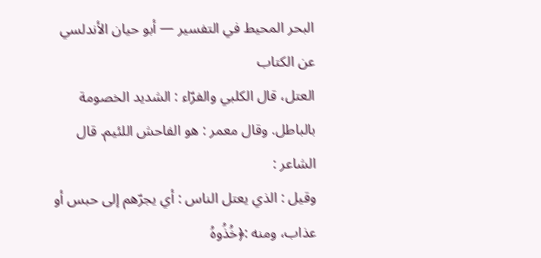البحر المحيط في التفسير — أبو حيان الأندلسي
عن الكتاب
العتل، قال الكلبي والفرّاء : الشديد الخصومة بالباطل. وقال معمر : هو الفاحش اللئيم. قال الشاعر :
وقيل : الذي يعتل الناس : أي يجرّهم إلى حبس أو عذاب، ومنه :﴿خُذُوهُ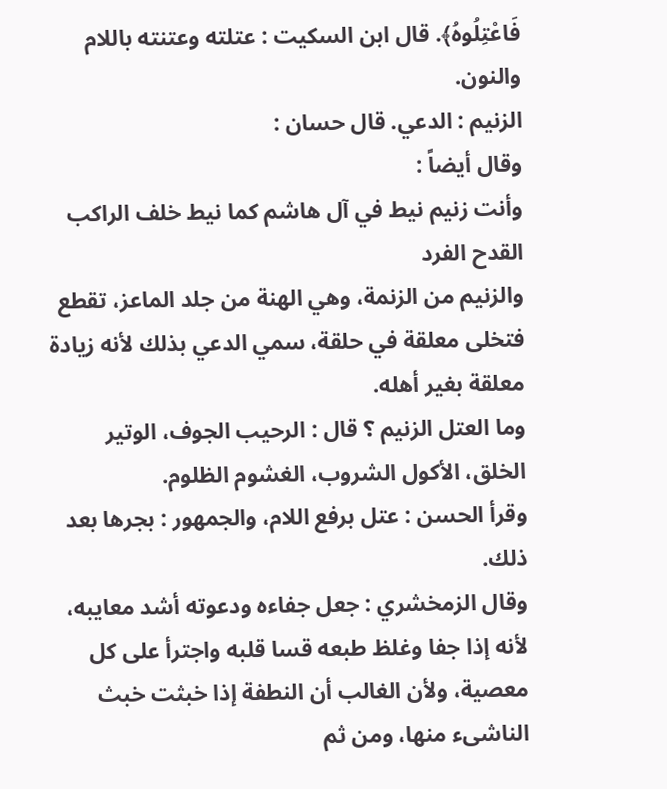فَاعْتِلُوهُ﴾. قال ابن السكيت : عتلته وعتنته باللام والنون.
الزنيم : الدعي. قال حسان :
وقال أيضاً :
وأنت زنيم نيط في آل هاشم كما نيط خلف الراكب القدح الفرد
والزنيم من الزنمة، وهي الهنة من جلد الماعز، تقطع فتخلى معلقة في حلقة، سمي الدعي بذلك لأنه زيادة معلقة بغير أهله.
وما العتل الزنيم ؟ قال : الرحيب الجوف، الوتير الخلق، الأكول الشروب، الغشوم الظلوم.
وقرأ الحسن : عتل برفع اللام، والجمهور : بجرها بعد ذلك.
وقال الزمخشري : جعل جفاءه ودعوته أشد معايبه، لأنه إذا جفا وغلظ طبعه قسا قلبه واجترأ على كل معصية، ولأن الغالب أن النطفة إذا خبثت خبث الناشىء منها، ومن ثم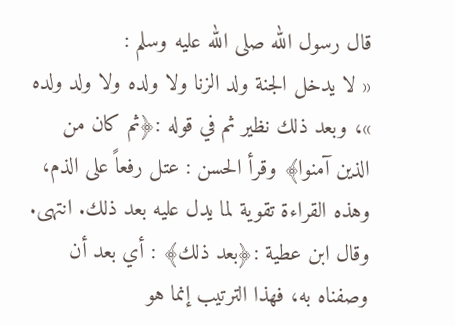قال رسول الله صلى الله عليه وسلم :
« لا يدخل الجنة ولد الزنا ولا ولده ولا ولد ولده »، وبعد ذلك نظير ثم في قوله :﴿ثم كان من الذين آمنوا﴾ وقرأ الحسن : عتل رفعاً على الذم، وهذه القراءة تقوية لما يدل عليه بعد ذلك. انتهى.
وقال ابن عطية :﴿بعد ذلك﴾ : أي بعد أن وصفناه به، فهذا الترتيب إنما هو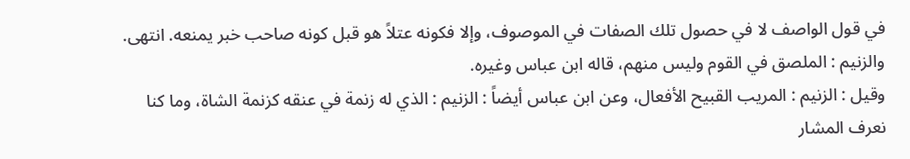في قول الواصف لا في حصول تلك الصفات في الموصوف، وإلا فكونه عتلاً هو قبل كونه صاحب خبر يمنعه. انتهى.
والزنيم : الملصق في القوم وليس منهم، قاله ابن عباس وغيره.
وقيل : الزنيم : المريب القبيح الأفعال، وعن ابن عباس أيضاً : الزنيم : الذي له زنمة في عنقه كزنمة الشاة، وما كنا نعرف المشار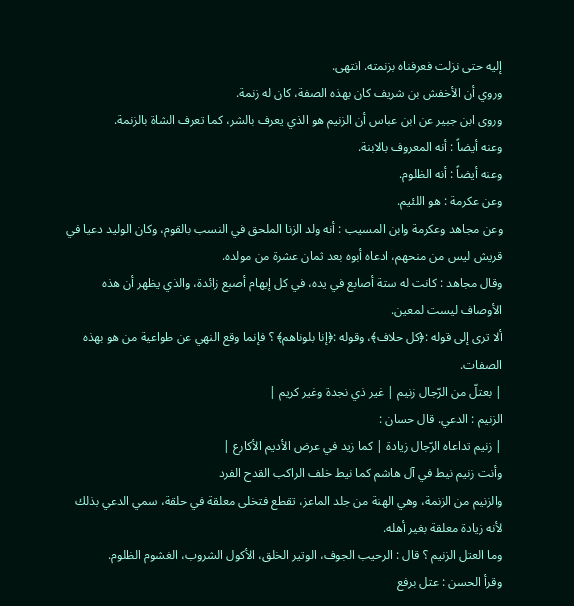إليه حتى نزلت فعرفناه بزنمته. انتهى.
وروي أن الأخفش بن شريف كان بهذه الصفة، كان له زنمة.
وروى ابن جبير عن ابن عباس أن الزنيم هو الذي يعرف بالشر، كما تعرف الشاة بالزنمة.
وعنه أيضاً : أنه المعروف بالابنة.
وعنه أيضاً : أنه الظلوم.
وعن عكرمة : هو اللئيم.
وعن مجاهد وعكرمة وابن المسيب : أنه ولد الزنا الملحق في النسب بالقوم، وكان الوليد دعيا في قريش ليس من منحهم، ادعاه أبوه بعد ثمان عشرة من مولده.
وقال مجاهد : كانت له ستة أصابع في يده، في كل إبهام أصبع زائدة، والذي يظهر أن هذه الأوصاف ليست لمعين.
ألا ترى إلى قوله :﴿كل حلاف﴾، وقوله :﴿إنا بلوناهم﴾ ؟ فإنما وقع النهي عن طواعية من هو بهذه الصفات.
| بعتلّ من الرّجال زنيم | غير ذي نجدة وغير كريم |
الزنيم : الدعي. قال حسان :
| زنيم تداعاه الرّجال زيادة | كما زيد في عرض الأديم الأكارع |
وأنت زنيم نيط في آل هاشم كما نيط خلف الراكب القدح الفرد
والزنيم من الزنمة، وهي الهنة من جلد الماعز، تقطع فتخلى معلقة في حلقة، سمي الدعي بذلك لأنه زيادة معلقة بغير أهله.
وما العتل الزنيم ؟ قال : الرحيب الجوف، الوتير الخلق، الأكول الشروب، الغشوم الظلوم.
وقرأ الحسن : عتل برفع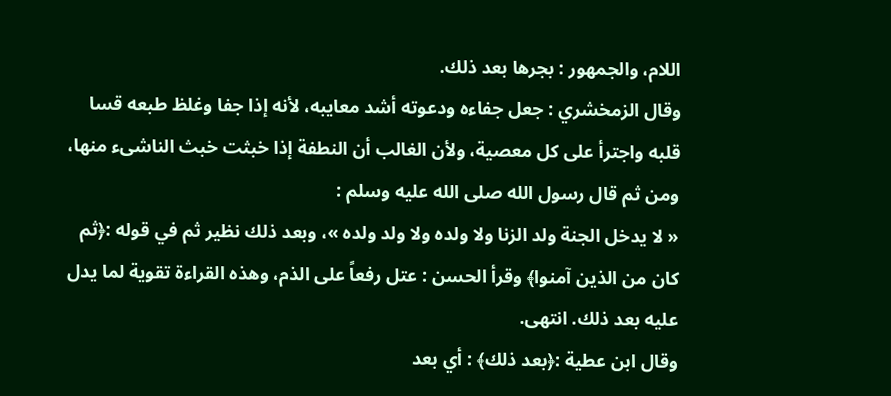اللام، والجمهور : بجرها بعد ذلك.
وقال الزمخشري : جعل جفاءه ودعوته أشد معايبه، لأنه إذا جفا وغلظ طبعه قسا قلبه واجترأ على كل معصية، ولأن الغالب أن النطفة إذا خبثت خبث الناشىء منها، ومن ثم قال رسول الله صلى الله عليه وسلم :
« لا يدخل الجنة ولد الزنا ولا ولده ولا ولد ولده »، وبعد ذلك نظير ثم في قوله :﴿ثم كان من الذين آمنوا﴾ وقرأ الحسن : عتل رفعاً على الذم، وهذه القراءة تقوية لما يدل عليه بعد ذلك. انتهى.
وقال ابن عطية :﴿بعد ذلك﴾ : أي بعد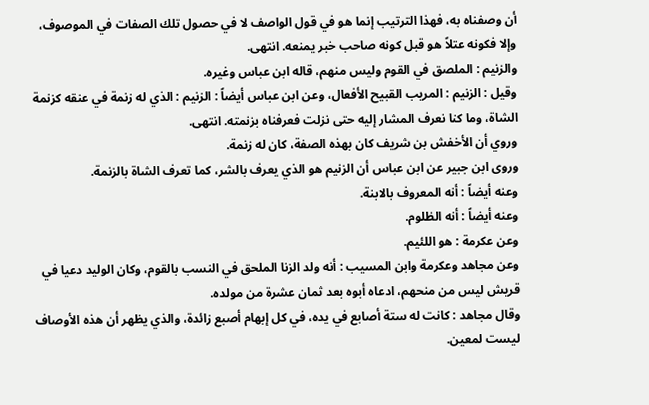أن وصفناه به، فهذا الترتيب إنما هو في قول الواصف لا في حصول تلك الصفات في الموصوف، وإلا فكونه عتلاً هو قبل كونه صاحب خبر يمنعه. انتهى.
والزنيم : الملصق في القوم وليس منهم، قاله ابن عباس وغيره.
وقيل : الزنيم : المريب القبيح الأفعال، وعن ابن عباس أيضاً : الزنيم : الذي له زنمة في عنقه كزنمة الشاة، وما كنا نعرف المشار إليه حتى نزلت فعرفناه بزنمته. انتهى.
وروي أن الأخفش بن شريف كان بهذه الصفة، كان له زنمة.
وروى ابن جبير عن ابن عباس أن الزنيم هو الذي يعرف بالشر، كما تعرف الشاة بالزنمة.
وعنه أيضاً : أنه المعروف بالابنة.
وعنه أيضاً : أنه الظلوم.
وعن عكرمة : هو اللئيم.
وعن مجاهد وعكرمة وابن المسيب : أنه ولد الزنا الملحق في النسب بالقوم، وكان الوليد دعيا في قريش ليس من منحهم، ادعاه أبوه بعد ثمان عشرة من مولده.
وقال مجاهد : كانت له ستة أصابع في يده، في كل إبهام أصبع زائدة، والذي يظهر أن هذه الأوصاف ليست لمعين.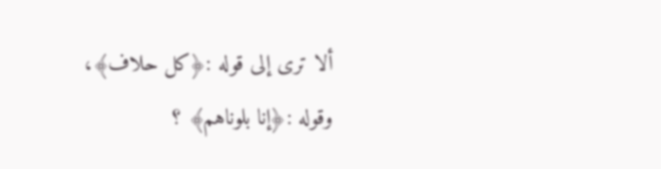ألا ترى إلى قوله :﴿كل حلاف﴾، وقوله :﴿إنا بلوناهم﴾ ؟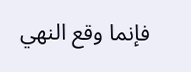فإنما وقع النهي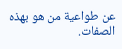عن طواعية من هو بهذه الصفات.